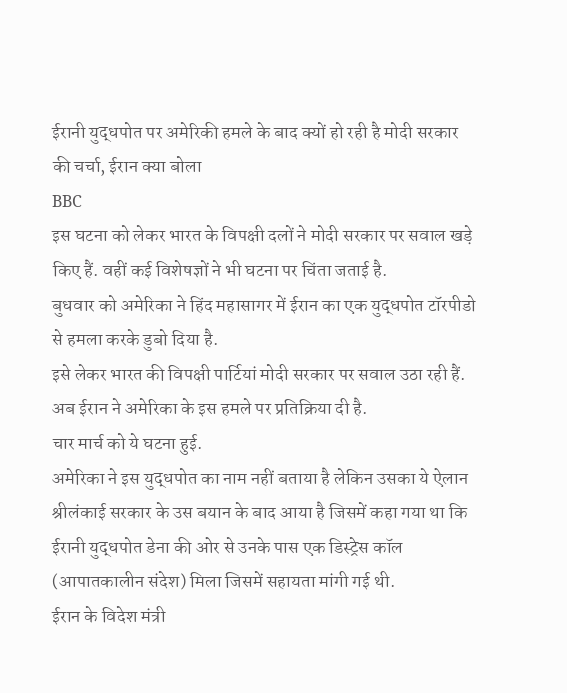ईरानी युद्धपोत पर अमेरिकी हमले के बाद क्यों हो रही है मोदी सरकार की चर्चा, ईरान क्या बोला
BBC
इस घटना को लेकर भारत के विपक्षी दलों ने मोदी सरकार पर सवाल खड़े किए हैं. वहीं कई विशेषज्ञों ने भी घटना पर चिंता जताई है.
बुधवार को अमेरिका ने हिंद महासागर में ईरान का एक युद्धपोत टॉरपीडो से हमला करके डुबो दिया है.
इसे लेकर भारत की विपक्षी पार्टियां मोदी सरकार पर सवाल उठा रही हैं.
अब ईरान ने अमेरिका के इस हमले पर प्रतिक्रिया दी है.
चार मार्च को ये घटना हुई.
अमेरिका ने इस युद्धपोत का नाम नहीं बताया है लेकिन उसका ये ऐलान श्रीलंकाई सरकार के उस बयान के बाद आया है जिसमें कहा गया था कि ईरानी युद्धपोत डेना की ओर से उनके पास एक डिस्ट्रेस कॉल (आपातकालीन संदेश) मिला जिसमें सहायता मांगी गई थी.
ईरान के विदेश मंत्री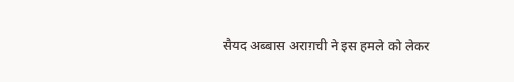सैयद अब्बास अराग़ची ने इस हमले को लेकर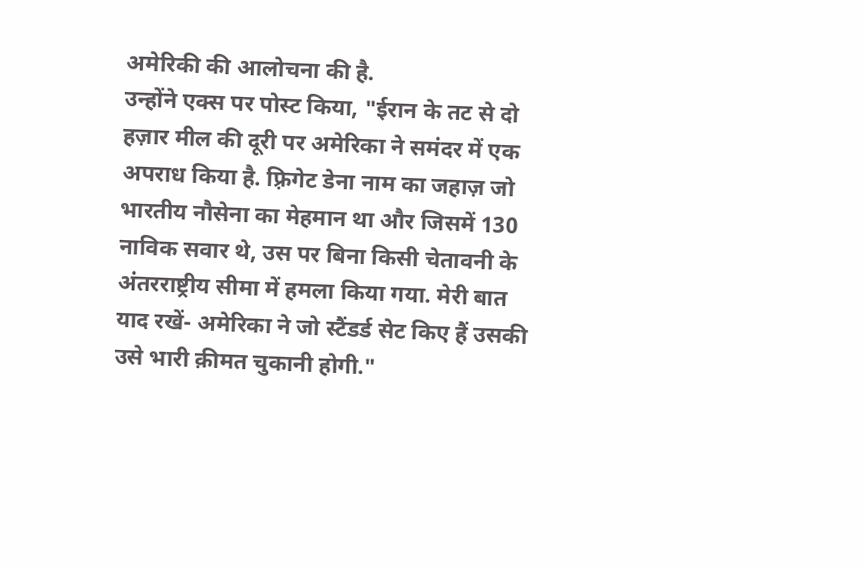अमेरिकी की आलोचना की है.
उन्होंने एक्स पर पोस्ट किया, "ईरान के तट से दो हज़ार मील की दूरी पर अमेरिका ने समंदर में एक अपराध किया है. फ़्रिगेट डेना नाम का जहाज़ जो भारतीय नौसेना का मेहमान था और जिसमें 130 नाविक सवार थे, उस पर बिना किसी चेतावनी के अंतरराष्ट्रीय सीमा में हमला किया गया. मेरी बात याद रखें- अमेरिका ने जो स्टैंडर्ड सेट किए हैं उसकी उसे भारी क़ीमत चुकानी होगी."